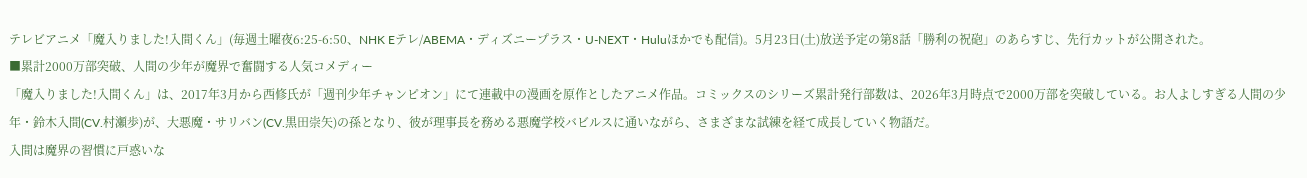テレビアニメ「魔入りました!入間くん」(毎週土曜夜6:25-6:50、NHK Eテレ/ABEMA・ディズニープラス・U-NEXT・Huluほかでも配信)。5月23日(土)放送予定の第8話「勝利の祝砲」のあらすじ、先行カットが公開された。
■累計2000万部突破、人間の少年が魔界で奮闘する人気コメディー
「魔入りました!入間くん」は、2017年3月から西修氏が「週刊少年チャンピオン」にて連載中の漫画を原作としたアニメ作品。コミックスのシリーズ累計発行部数は、2026年3月時点で2000万部を突破している。お人よしすぎる人間の少年・鈴木入間(CV.村瀬歩)が、大悪魔・サリバン(CV.黒田崇矢)の孫となり、彼が理事長を務める悪魔学校バビルスに通いながら、さまざまな試練を経て成長していく物語だ。
入間は魔界の習慣に戸惑いな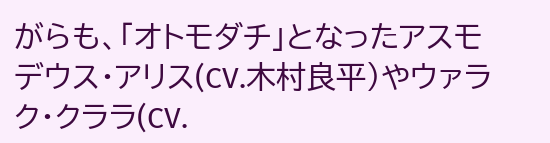がらも、「オトモダチ」となったアスモデウス・アリス(CV.木村良平)やウァラク・クララ(CV.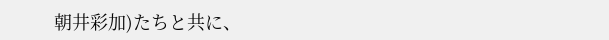朝井彩加)たちと共に、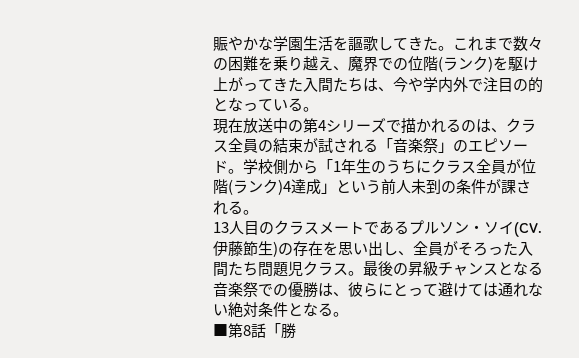賑やかな学園生活を謳歌してきた。これまで数々の困難を乗り越え、魔界での位階(ランク)を駆け上がってきた入間たちは、今や学内外で注目の的となっている。
現在放送中の第4シリーズで描かれるのは、クラス全員の結束が試される「音楽祭」のエピソード。学校側から「1年生のうちにクラス全員が位階(ランク)4達成」という前人未到の条件が課される。
13人目のクラスメートであるプルソン・ソイ(CV.伊藤節生)の存在を思い出し、全員がそろった入間たち問題児クラス。最後の昇級チャンスとなる音楽祭での優勝は、彼らにとって避けては通れない絶対条件となる。
■第8話「勝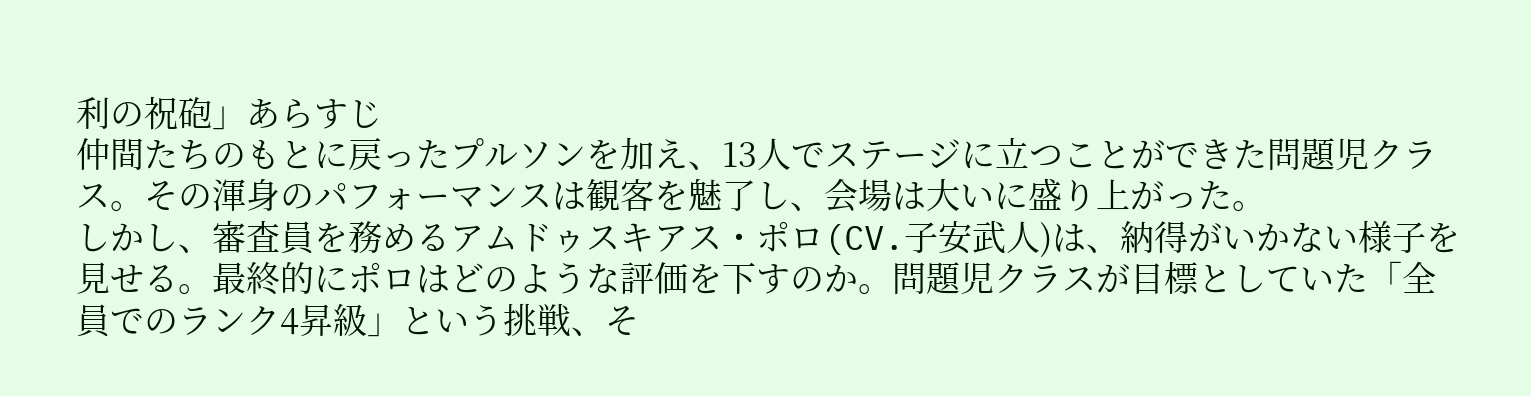利の祝砲」あらすじ
仲間たちのもとに戻ったプルソンを加え、13人でステージに立つことができた問題児クラス。その渾身のパフォーマンスは観客を魅了し、会場は大いに盛り上がった。
しかし、審査員を務めるアムドゥスキアス・ポロ(CV.子安武人)は、納得がいかない様子を見せる。最終的にポロはどのような評価を下すのか。問題児クラスが目標としていた「全員でのランク4昇級」という挑戦、そ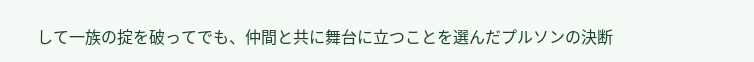して一族の掟を破ってでも、仲間と共に舞台に立つことを選んだプルソンの決断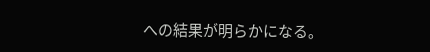への結果が明らかになる。